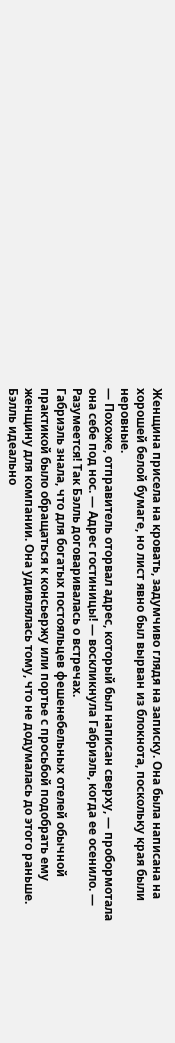Женщина присела на кровать, задумчиво глядя на записку. Она была написана на хорошей белой бумаге, но лист явно был вырван из блокнота, поскольку края были неровные.
— Похоже, отправитель оторвал адрес, который был написан сверху, — пробормотала она себе под нос. — Адрес гостиницы! — воскликнула Габриэль, когда ее осенило. — Разумеется! Так Бэлль договаривалась о встречах.
Габриэль знала, что для богатых постояльцев фешенебельных отелей обычной практикой было обращаться к консьержу или портье с просьбой подобрать ему женщину для компании. Она удивлялась тому, что не додумалась до этого раньше. Бэлль идеально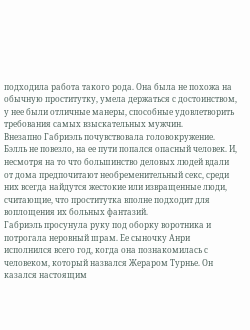подходила работа такого рода. Она была не похожа на обычную проститутку, умела держаться с достоинством, у нее были отличные манеры, способные удовлетворить требования самых взыскательных мужчин.
Внезапно Габриэль почувствовала головокружение. Бэлль не повезло, на ее пути попался опасный человек. И, несмотря на то что большинство деловых людей вдали от дома предпочитают необременительный секс, среди них всегда найдутся жестокие или извращенные люди, считающие, что проститутка вполне подходит для воплощения их больных фантазий.
Габриэль просунула руку под оборку воротника и потрогала неровный шрам. Ее сыночку Анри исполнился всего год, когда она познакомилась с человеком, который назвался Жераром Турнье. Он казался настоящим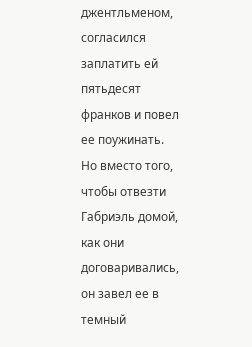джентльменом, согласился заплатить ей пятьдесят франков и повел ее поужинать. Но вместо того, чтобы отвезти Габриэль домой, как они договаривались, он завел ее в темный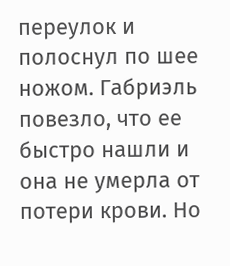переулок и полоснул по шее ножом. Габриэль повезло, что ее быстро нашли и она не умерла от потери крови. Но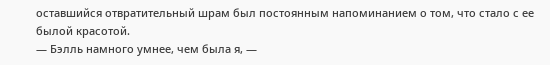оставшийся отвратительный шрам был постоянным напоминанием о том, что стало с ее былой красотой.
— Бэлль намного умнее, чем была я, —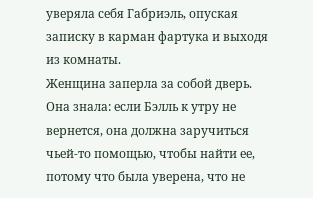уверяла себя Габриэль, опуская записку в карман фартука и выходя из комнаты.
Женщина заперла за собой дверь. Она знала: если Бэлль к утру не вернется, она должна заручиться чьей-то помощью, чтобы найти ее, потому что была уверена, что не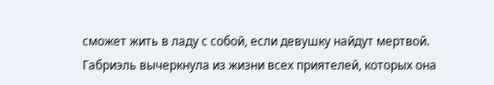сможет жить в ладу с собой, если девушку найдут мертвой.
Габриэль вычеркнула из жизни всех приятелей, которых она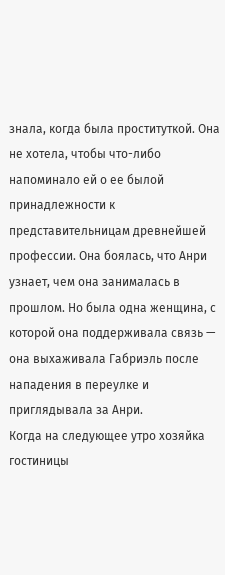знала, когда была проституткой. Она не хотела, чтобы что-либо напоминало ей о ее былой принадлежности к представительницам древнейшей профессии. Она боялась, что Анри узнает, чем она занималась в прошлом. Но была одна женщина, с которой она поддерживала связь — она выхаживала Габриэль после нападения в переулке и приглядывала за Анри.
Когда на следующее утро хозяйка гостиницы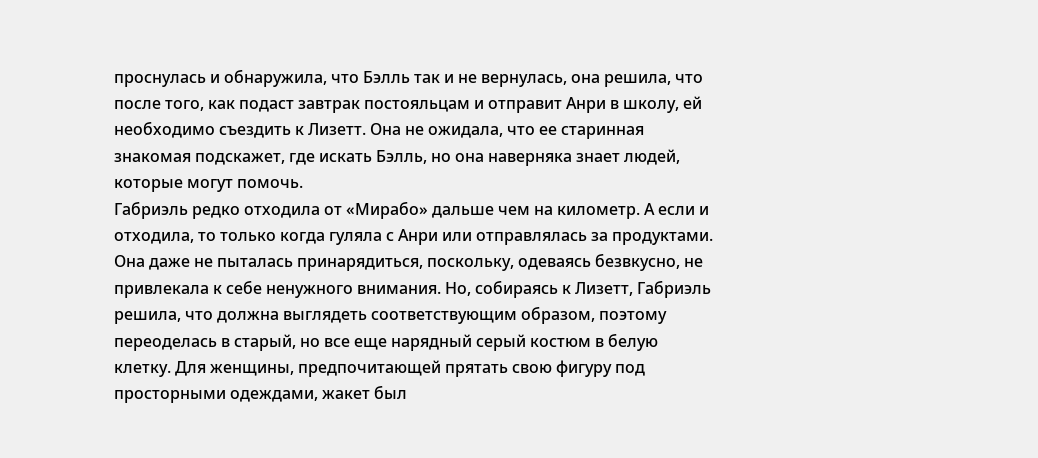проснулась и обнаружила, что Бэлль так и не вернулась, она решила, что после того, как подаст завтрак постояльцам и отправит Анри в школу, ей необходимо съездить к Лизетт. Она не ожидала, что ее старинная знакомая подскажет, где искать Бэлль, но она наверняка знает людей, которые могут помочь.
Габриэль редко отходила от «Мирабо» дальше чем на километр. А если и отходила, то только когда гуляла с Анри или отправлялась за продуктами. Она даже не пыталась принарядиться, поскольку, одеваясь безвкусно, не привлекала к себе ненужного внимания. Но, собираясь к Лизетт, Габриэль решила, что должна выглядеть соответствующим образом, поэтому переоделась в старый, но все еще нарядный серый костюм в белую клетку. Для женщины, предпочитающей прятать свою фигуру под просторными одеждами, жакет был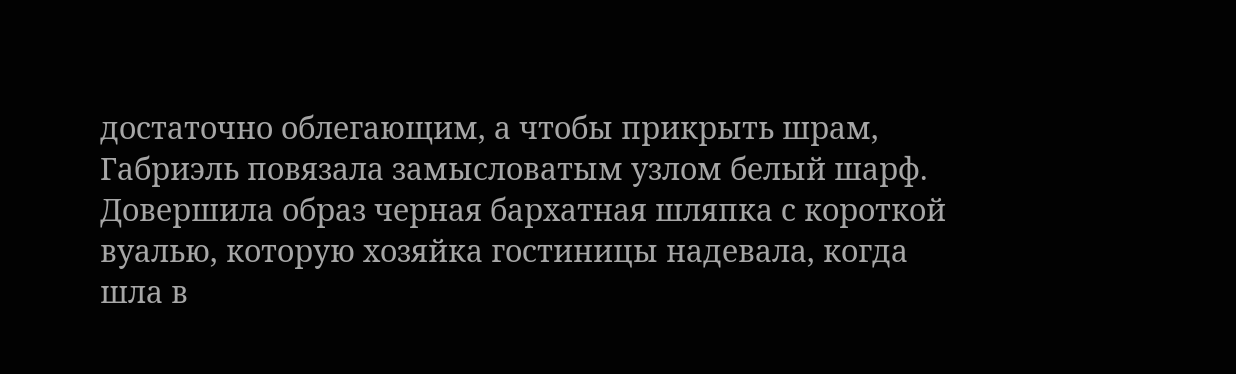достаточно облегающим, а чтобы прикрыть шрам, Габриэль повязала замысловатым узлом белый шарф. Довершила образ черная бархатная шляпка с короткой вуалью, которую хозяйка гостиницы надевала, когда шла в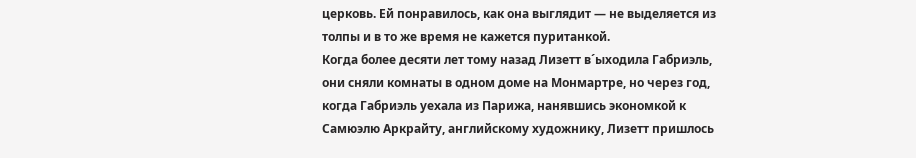церковь. Ей понравилось, как она выглядит — не выделяется из толпы и в то же время не кажется пуританкой.
Когда более десяти лет тому назад Лизетт в´ыходила Габриэль, они сняли комнаты в одном доме на Монмартре, но через год, когда Габриэль уехала из Парижа, нанявшись экономкой к Самюэлю Аркрайту, английскому художнику, Лизетт пришлось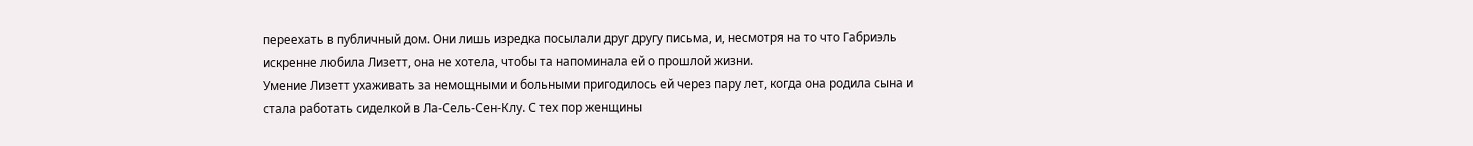переехать в публичный дом. Они лишь изредка посылали друг другу письма, и, несмотря на то что Габриэль искренне любила Лизетт, она не хотела, чтобы та напоминала ей о прошлой жизни.
Умение Лизетт ухаживать за немощными и больными пригодилось ей через пару лет, когда она родила сына и стала работать сиделкой в Ла-Сель-Сен-Клу. С тех пор женщины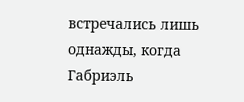встречались лишь однажды, когда Габриэль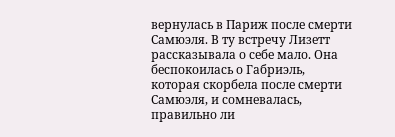вернулась в Париж после смерти Самюэля. В ту встречу Лизетт рассказывала о себе мало. Она беспокоилась о Габриэль, которая скорбела после смерти Самюэля, и сомневалась, правильно ли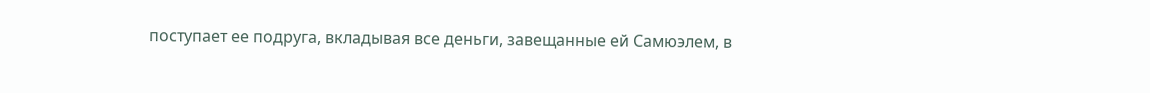поступает ее подруга, вкладывая все деньги, завещанные ей Самюэлем, в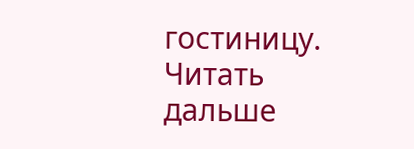гостиницу.
Читать дальше